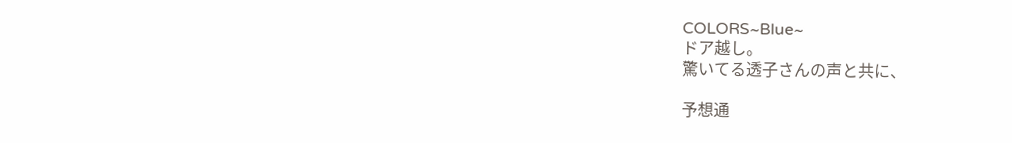COLORS~Blue~
ドア越し。
驚いてる透子さんの声と共に、

予想通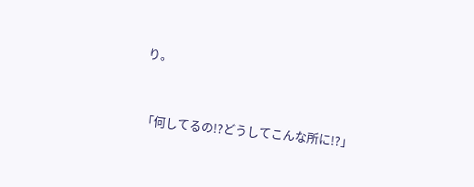り。


「何してるの!?どうしてこんな所に!?」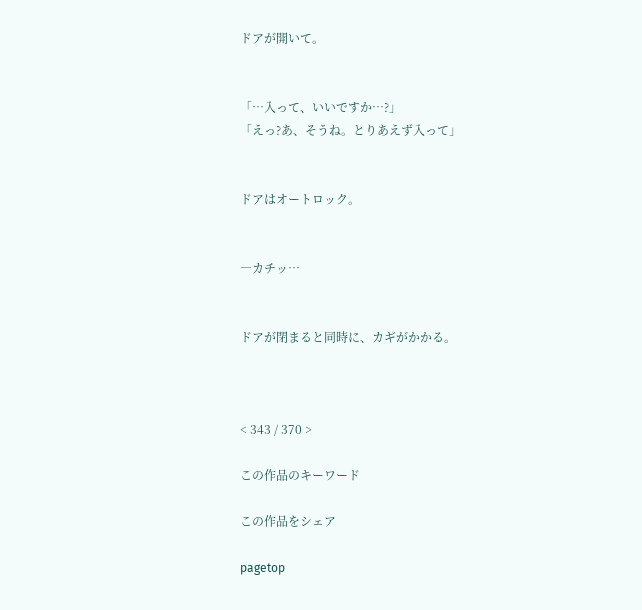ドアが開いて。


「…入って、いいですか…?」
「えっ?あ、そうね。とりあえず入って」


ドアはオートロック。


―カチッ…


ドアが閉まると同時に、カギがかかる。



< 343 / 370 >

この作品のキーワード

この作品をシェア

pagetop